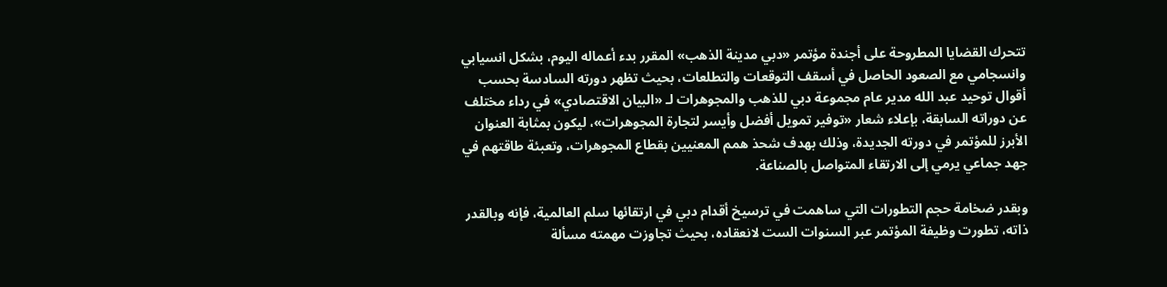تتحرك القضايا المطروحة على أجندة مؤتمر «دبي مدينة الذهب» المقرر بدء أعماله اليوم، بشكل انسيابي وانسجامي مع الصعود الحاصل في أسقف التوقعات والتطلعات، بحيث تظهر دورته السادسة بحسب أقوال توحيد عبد الله مدير عام مجموعة دبي للذهب والمجوهرات لـ «البيان الاقتصادي» في رداء مختلف عن دوراته السابقة، بإعلاء شعار «توفير تمويل أفضل وأيسر لتجارة المجوهرات»، ليكون بمثابة العنوان الأبرز للمؤتمر في دورته الجديدة، وذلك بهدف شحذ همم المعنيين بقطاع المجوهرات، وتعبئة طاقتهم في جهد جماعي يرمي إلى الارتقاء المتواصل بالصناعة.

وبقدر ضخامة حجم التطورات التي ساهمت في ترسيخ أقدام دبي في ارتقائها سلم العالمية، فإنه وبالقدر ذاته، تطورت وظيفة المؤتمر عبر السنوات الست لانعقاده، بحيث تجاوزت مهمته مسألة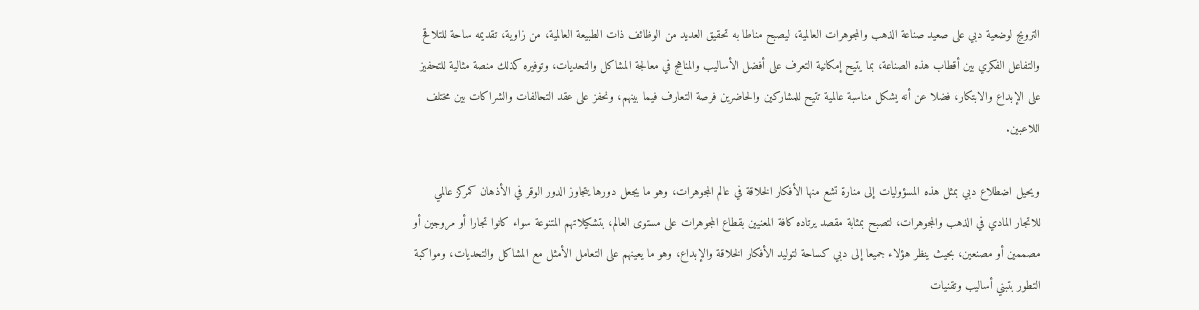الترويج لوضعية دبي على صعيد صناعة الذهب والمجوهرات العالمية، ليصبح مناطا به تحقيق العديد من الوظائف ذات الطبيعة العالمية، من زاوية، تقديمه ساحة للتلاقح والتفاعل الفكري بين أقطاب هذه الصناعة، بما يتيح إمكانية التعرف على أفضل الأساليب والمناهج في معالجة المشاكل والتحديات، وتوفيره كذلك منصة مثالية للتحفيز على الإبداع والابتكار، فضلا عن أنه يشكل مناسبة عالمية تتيح للمشاركين والحاضرين فرصة التعارف فيما بينهم، ونحفز على عقد التحالفات والشراكات بين مختلف اللاعبين.

ويحيل اضطلاع دبي بمثل هذه المسؤوليات إلى منارة تشع منها الأفكار الخلاقة في عالم المجوهرات، وهو ما يجعل دورها يتجاوز الدور الوقر في الأذهان كمركز عالمي للاتجار المادي في الذهب والمجوهرات، لتصبح بمثابة مقصد يرتاده كافة المعنيين بقطاع المجوهرات على مستوى العالم، بتشكيلاتهم المتنوعة سواء كانوا تجارا أو مروجين أو مصممين أو مصنعين، بحيث ينظر هؤلاء جميعا إلى دبي كساحة لتوليد الأفكار الخلاقة والإبداع، وهو ما يعينهم على التعامل الأمثل مع المشاكل والتحديات، ومواكبة التطور بتبني أساليب وتقنيات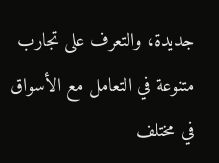جديدة، والتعرف على تجارب متنوعة في التعامل مع الأسواق في مختلف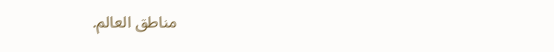مناطق العالم.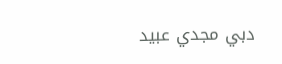دبي مجدي عبيد